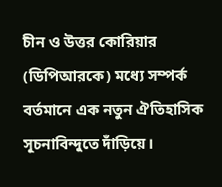চীন ও উত্তর কোরিয়ার (ডিপিআরকে) মধ্যে সম্পর্ক বর্তমানে এক নতুন ঐতিহাসিক সূচনাবিন্দুতে দাঁড়িয়ে।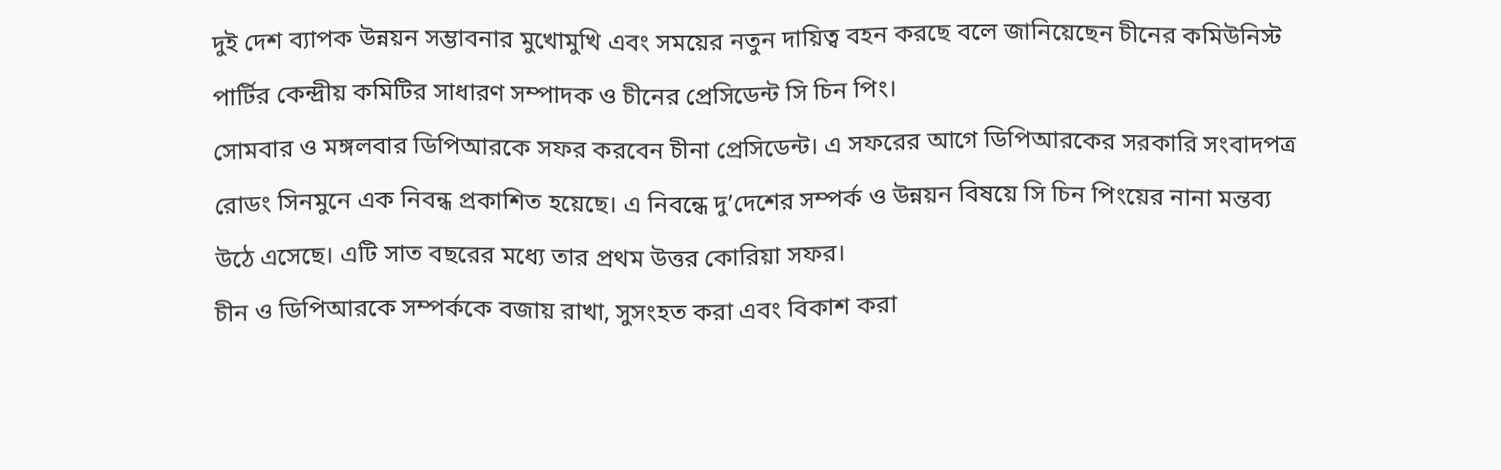দুই দেশ ব্যাপক উন্নয়ন সম্ভাবনার মুখোমুখি এবং সময়ের নতুন দায়িত্ব বহন করছে বলে জানিয়েছেন চীনের কমিউনিস্ট পার্টির কেন্দ্রীয় কমিটির সাধারণ সম্পাদক ও চীনের প্রেসিডেন্ট সি চিন পিং।
সোমবার ও মঙ্গলবার ডিপিআরকে সফর করবেন চীনা প্রেসিডেন্ট। এ সফরের আগে ডিপিআরকের সরকারি সংবাদপত্র রোডং সিনমুনে এক নিবন্ধ প্রকাশিত হয়েছে। এ নিবন্ধে দু’দেশের সম্পর্ক ও উন্নয়ন বিষয়ে সি চিন পিংয়ের নানা মন্তব্য উঠে এসেছে। এটি সাত বছরের মধ্যে তার প্রথম উত্তর কোরিয়া সফর।
চীন ও ডিপিআরকে সম্পর্ককে বজায় রাখা, সুসংহত করা এবং বিকাশ করা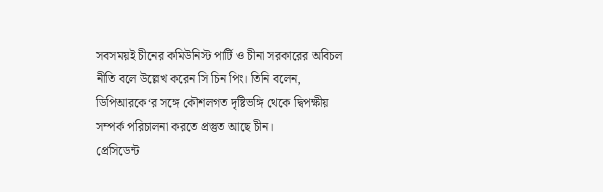সবসময়ই চীনের কমিউনিস্ট পার্টি ও চীনা সরকারের অবিচল নীতি বলে উল্লেখ করেন সি চিন পিং। তিনি বলেন, ডিপিআরকে‘র সঙ্গে কৌশলগত দৃষ্টিভঙ্গি থেকে দ্বিপক্ষীয় সম্পর্ক পরিচালনা করতে প্রস্তুত আছে চীন।
প্রেসিডেন্ট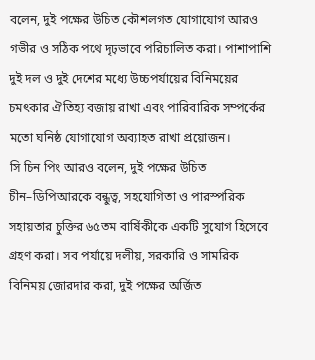বলেন, দুই পক্ষের উচিত কৌশলগত যোগাযোগ আরও গভীর ও সঠিক পথে দৃঢ়ভাবে পরিচালিত করা। পাশাপাশি দুই দল ও দুই দেশের মধ্যে উচ্চপর্যায়ের বিনিময়ের চমৎকার ঐতিহ্য বজায় রাখা এবং পারিবারিক সম্পর্কের মতো ঘনিষ্ঠ যোগাযোগ অব্যাহত রাখা প্রয়োজন।
সি চিন পিং আরও বলেন, দুই পক্ষের উচিত চীন–ডিপিআরকে বন্ধুত্ব, সহযোগিতা ও পারস্পরিক সহায়তার চুক্তির ৬৫তম বার্ষিকীকে একটি সুযোগ হিসেবে গ্রহণ করা। সব পর্যায়ে দলীয়, সরকারি ও সামরিক বিনিময় জোরদার করা, দুই পক্ষের অর্জিত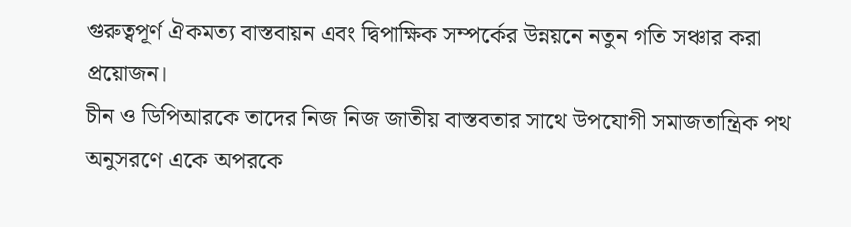গুরুত্বপূর্ণ ঐকমত্য বাস্তবায়ন এবং দ্বিপাক্ষিক সম্পর্কের উন্নয়নে নতুন গতি সঞ্চার করা প্রয়োজন।
চীন ও ডিপিআরকে তাদের নিজ নিজ জাতীয় বাস্তবতার সাথে উপযোগী সমাজতান্ত্রিক পথ অনুসরণে একে অপরকে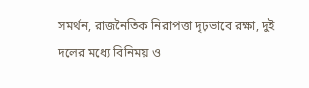সমর্থন, রাজনৈতিক নিরাপত্তা দৃঢ়ভাবে রক্ষা, দুই দলের মধ্যে বিনিময় ও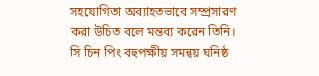সহযোগিতা অব্যাহতভাবে সম্প্রসারণ করা উচিত বলে মন্তব্য করেন তিনি।
সি চিন পিং বহুপক্ষীয় সমন্বয় ঘনিষ্ঠ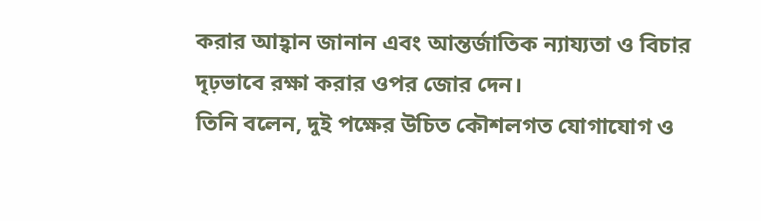করার আহ্বান জানান এবং আন্তর্জাতিক ন্যায্যতা ও বিচার দৃঢ়ভাবে রক্ষা করার ওপর জোর দেন।
তিনি বলেন, দুই পক্ষের উচিত কৌশলগত যোগাযোগ ও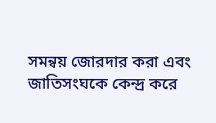সমন্বয় জোরদার করা এবং জাতিসংঘকে কেন্দ্র করে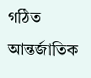গঠিত আন্তর্জাতিক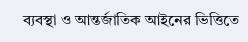ব্যবস্থা ও আন্তর্জাতিক আইনের ভিত্তিতে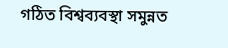গঠিত বিশ্বব্যবস্থা সমুন্নত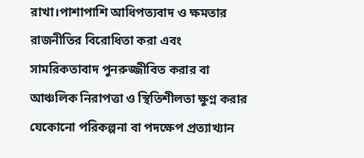রাখা।পাশাপাশি আধিপত্যবাদ ও ক্ষমতার রাজনীতির বিরোধিতা করা এবং সামরিকতাবাদ পুনরুজ্জীবিত করার বা আঞ্চলিক নিরাপত্তা ও স্থিতিশীলতা ক্ষুণ্ন করার যেকোনো পরিকল্পনা বা পদক্ষেপ প্রত্যাখ্যান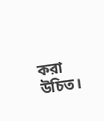করা উচিত।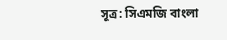সূত্র: সিএমজি বাংলা